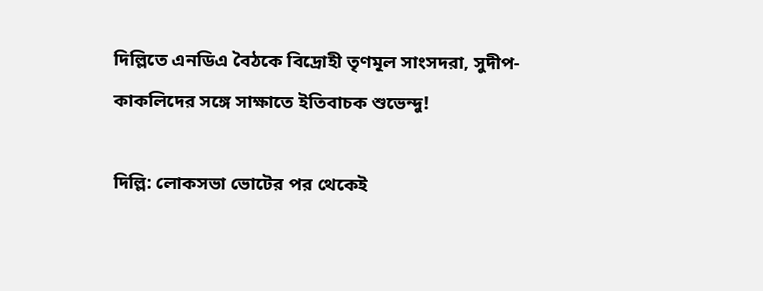দিল্লিতে এনডিএ বৈঠকে বিদ্রোহী তৃণমূল সাংসদরা, সুদীপ-কাকলিদের সঙ্গে সাক্ষাতে ইতিবাচক শুভেন্দু!

দিল্লি: লোকসভা ভোটের পর থেকেই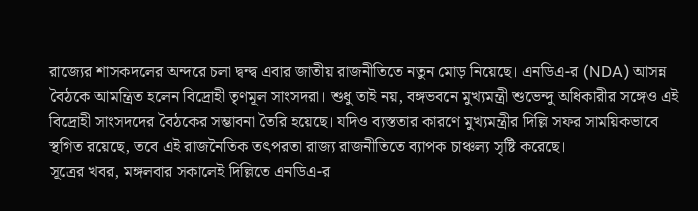রাজ্যের শাসকদলের অন্দরে চলা দ্বন্দ্ব এবার জাতীয় রাজনীতিতে নতুন মোড় নিয়েছে। এনডিএ-র (NDA) আসন্ন বৈঠকে আমন্ত্রিত হলেন বিদ্রোহী তৃণমূল সাংসদরা। শুধু তাই নয়, বঙ্গভবনে মুখ্যমন্ত্রী শুভেন্দু অধিকারীর সঙ্গেও এই বিদ্রোহী সাংসদদের বৈঠকের সম্ভাবনা তৈরি হয়েছে। যদিও ব্যস্ততার কারণে মুখ্যমন্ত্রীর দিল্লি সফর সাময়িকভাবে স্থগিত রয়েছে, তবে এই রাজনৈতিক তৎপরতা রাজ্য রাজনীতিতে ব্যাপক চাঞ্চল্য সৃষ্টি করেছে।
সূত্রের খবর, মঙ্গলবার সকালেই দিল্লিতে এনডিএ-র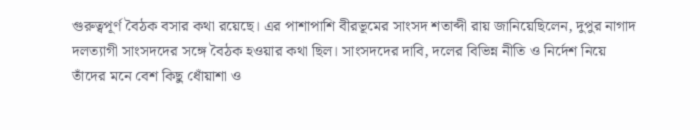গুরুত্বপূর্ণ বৈঠক বসার কথা রয়েছে। এর পাশাপাশি বীরভূমের সাংসদ শতাব্দী রায় জানিয়েছিলেন, দুপুর নাগাদ দলত্যাগী সাংসদদের সঙ্গে বৈঠক হওয়ার কথা ছিল। সাংসদদের দাবি, দলের বিভিন্ন নীতি ও নির্দেশ নিয়ে তাঁদের মনে বেশ কিছু ধোঁয়াশা ও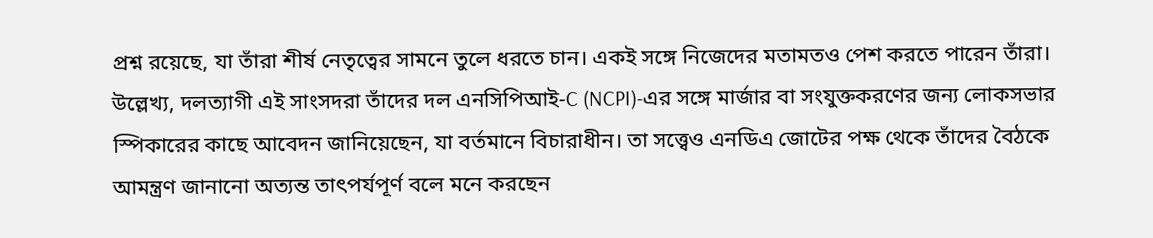প্রশ্ন রয়েছে, যা তাঁরা শীর্ষ নেতৃত্বের সামনে তুলে ধরতে চান। একই সঙ্গে নিজেদের মতামতও পেশ করতে পারেন তাঁরা।
উল্লেখ্য, দলত্যাগী এই সাংসদরা তাঁদের দল এনসিপিআই-C (NCPI)-এর সঙ্গে মার্জার বা সংযুক্তকরণের জন্য লোকসভার স্পিকারের কাছে আবেদন জানিয়েছেন, যা বর্তমানে বিচারাধীন। তা সত্ত্বেও এনডিএ জোটের পক্ষ থেকে তাঁদের বৈঠকে আমন্ত্রণ জানানো অত্যন্ত তাৎপর্যপূর্ণ বলে মনে করছেন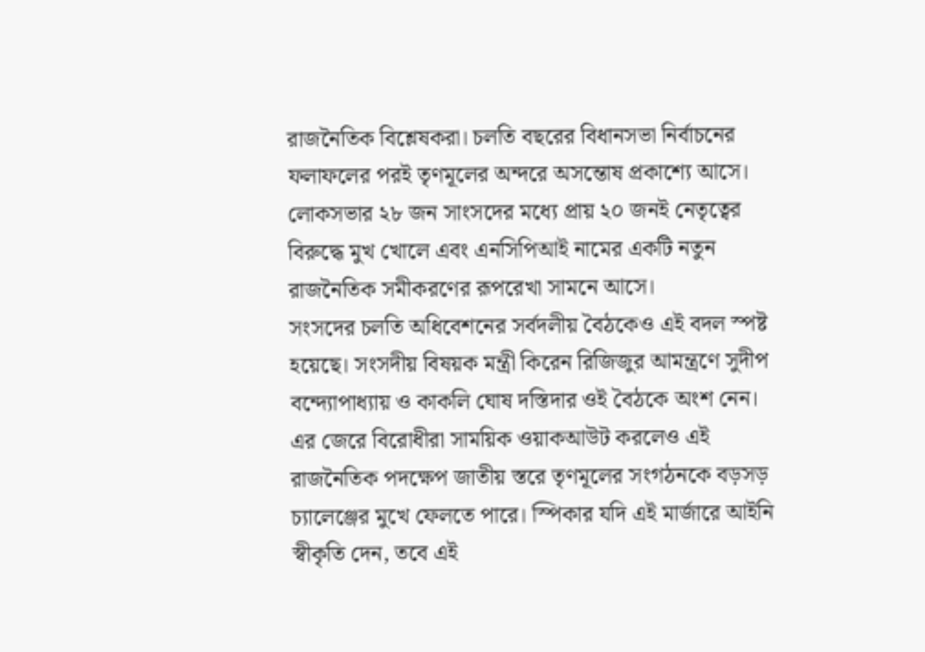রাজনৈতিক বিশ্লেষকরা। চলতি বছরের বিধানসভা নির্বাচনের ফলাফলের পরই তৃণমূলের অন্দরে অসন্তোষ প্রকাশ্যে আসে। লোকসভার ২৮ জন সাংসদের মধ্যে প্রায় ২০ জনই নেতৃত্বের বিরুদ্ধে মুখ খোলে এবং এনসিপিআই নামের একটি নতুন রাজনৈতিক সমীকরণের রূপরেখা সামনে আসে।
সংসদের চলতি অধিবেশনের সর্বদলীয় বৈঠকেও এই বদল স্পষ্ট হয়েছে। সংসদীয় বিষয়ক মন্ত্রী কিরেন রিজিজুর আমন্ত্রণে সুদীপ বন্দ্যোপাধ্যায় ও কাকলি ঘোষ দস্তিদার ওই বৈঠকে অংশ নেন। এর জেরে বিরোধীরা সাময়িক ওয়াকআউট করলেও এই রাজনৈতিক পদক্ষেপ জাতীয় স্তরে তৃণমূলের সংগঠনকে বড়সড় চ্যালেঞ্জের মুখে ফেলতে পারে। স্পিকার যদি এই মার্জারে আইনি স্বীকৃতি দেন, তবে এই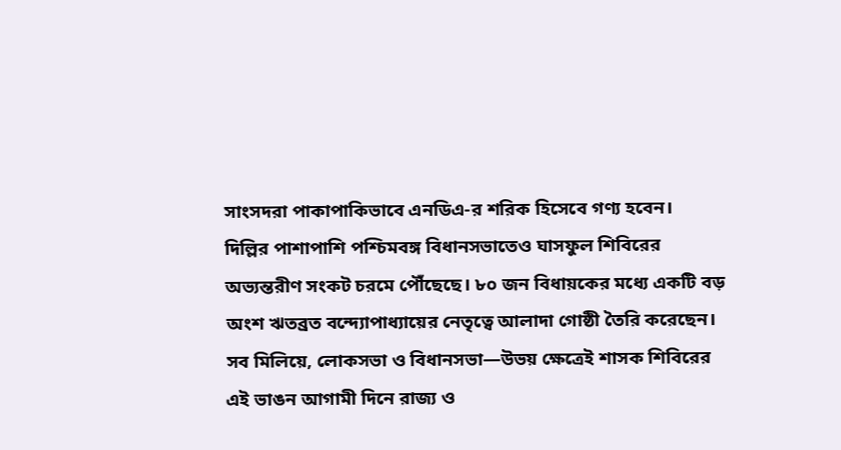সাংসদরা পাকাপাকিভাবে এনডিএ-র শরিক হিসেবে গণ্য হবেন।
দিল্লির পাশাপাশি পশ্চিমবঙ্গ বিধানসভাতেও ঘাসফুল শিবিরের অভ্যন্তরীণ সংকট চরমে পৌঁছেছে। ৮০ জন বিধায়কের মধ্যে একটি বড় অংশ ঋতব্রত বন্দ্যোপাধ্যায়ের নেতৃত্বে আলাদা গোষ্ঠী তৈরি করেছেন। সব মিলিয়ে, লোকসভা ও বিধানসভা—উভয় ক্ষেত্রেই শাসক শিবিরের এই ভাঙন আগামী দিনে রাজ্য ও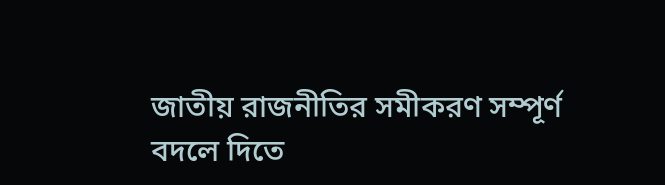জাতীয় রাজনীতির সমীকরণ সম্পূর্ণ বদলে দিতে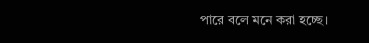পারে বলে মনে করা হচ্ছে।